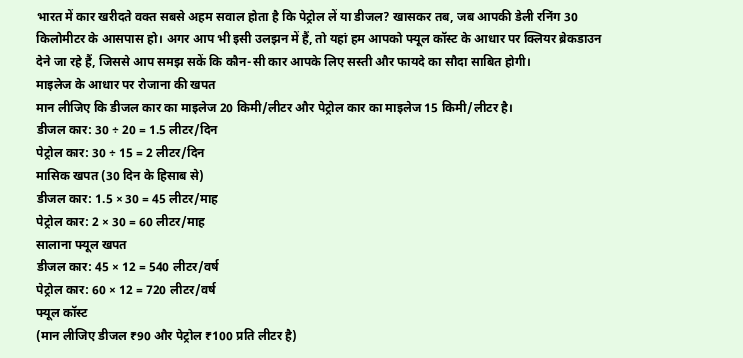भारत में कार खरीदते वक्त सबसे अहम सवाल होता है कि पेट्रोल लें या डीजल? खासकर तब, जब आपकी डेली रनिंग 30 किलोमीटर के आसपास हो। अगर आप भी इसी उलझन में हैं, तो यहां हम आपको फ्यूल कॉस्ट के आधार पर क्लियर ब्रेकडाउन देने जा रहे हैं, जिससे आप समझ सकें कि कौन-सी कार आपके लिए सस्ती और फायदे का सौदा साबित होगी।
माइलेज के आधार पर रोजाना की खपत
मान लीजिए कि डीजल कार का माइलेज 20 किमी/लीटर और पेट्रोल कार का माइलेज 15 किमी/लीटर है।
डीजल कार: 30 ÷ 20 = 1.5 लीटर/दिन
पेट्रोल कार: 30 ÷ 15 = 2 लीटर/दिन
मासिक खपत (30 दिन के हिसाब से)
डीजल कार: 1.5 × 30 = 45 लीटर/माह
पेट्रोल कार: 2 × 30 = 60 लीटर/माह
सालाना फ्यूल खपत
डीजल कार: 45 × 12 = 540 लीटर/वर्ष
पेट्रोल कार: 60 × 12 = 720 लीटर/वर्ष
फ्यूल कॉस्ट
(मान लीजिए डीजल ₹90 और पेट्रोल ₹100 प्रति लीटर है)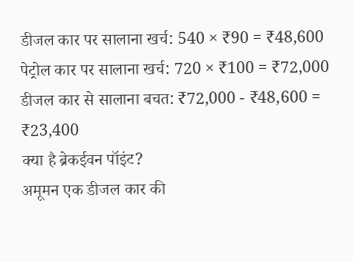डीजल कार पर सालाना खर्च: 540 × ₹90 = ₹48,600
पेट्रोल कार पर सालाना खर्च: 720 × ₹100 = ₹72,000
डीजल कार से सालाना बचत: ₹72,000 - ₹48,600 = ₹23,400
क्या है ब्रेकईवन पॉइंट?
अमूमन एक डीजल कार की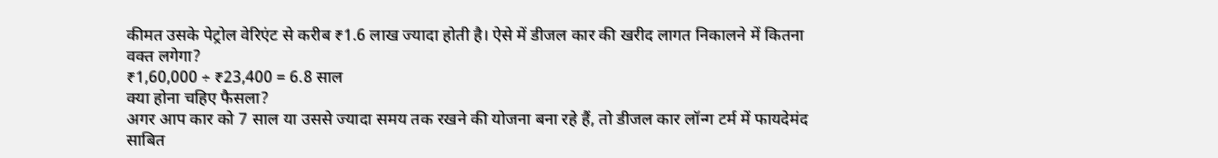कीमत उसके पेट्रोल वेरिएंट से करीब ₹1.6 लाख ज्यादा होती है। ऐसे में डीजल कार की खरीद लागत निकालने में कितना वक्त लगेगा?
₹1,60,000 ÷ ₹23,400 = 6.8 साल
क्या होना चहिए फैसला?
अगर आप कार को 7 साल या उससे ज्यादा समय तक रखने की योजना बना रहे हैं, तो डीजल कार लॉन्ग टर्म में फायदेमंद साबित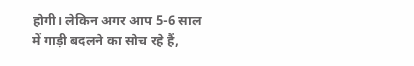होगी। लेकिन अगर आप 5-6 साल में गाड़ी बदलने का सोच रहे हैं,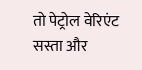तो पेट्रोल वेरिएंट सस्ता और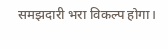समझदारी भरा विकल्प होगा।